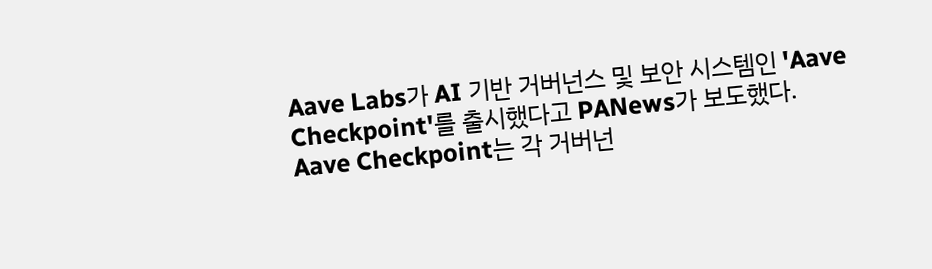Aave Labs가 AI 기반 거버넌스 및 보안 시스템인 'Aave Checkpoint'를 출시했다고 PANews가 보도했다.
Aave Checkpoint는 각 거버넌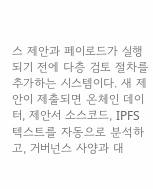스 제안과 페이로드가 실행되기 전에 다층 검토 절차를 추가하는 시스템이다. 새 제안이 제출되면 온체인 데이터, 제안서 소스코드, IPFS 텍스트를 자동으로 분석하고, 거버넌스 사양과 대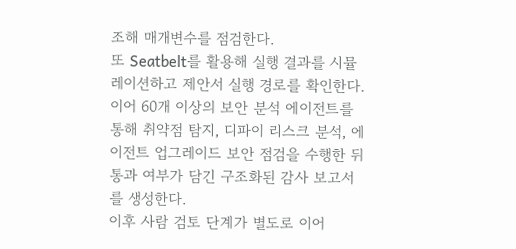조해 매개변수를 점검한다.
또 Seatbelt를 활용해 실행 결과를 시뮬레이션하고 제안서 실행 경로를 확인한다. 이어 60개 이상의 보안 분석 에이전트를 통해 취약점 탐지, 디파이 리스크 분석, 에이전트 업그레이드 보안 점검을 수행한 뒤 통과 여부가 담긴 구조화된 감사 보고서를 생성한다.
이후 사람 검토 단계가 별도로 이어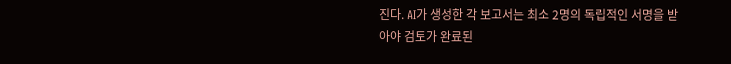진다. AI가 생성한 각 보고서는 최소 2명의 독립적인 서명을 받아야 검토가 완료된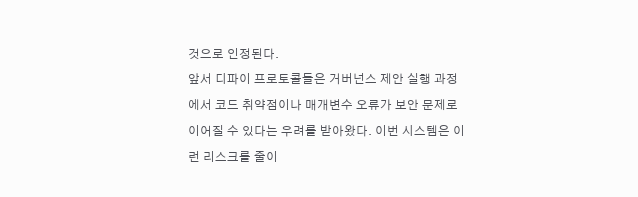것으로 인정된다.
앞서 디파이 프로토콜들은 거버넌스 제안 실행 과정에서 코드 취약점이나 매개변수 오류가 보안 문제로 이어질 수 있다는 우려를 받아왔다. 이번 시스템은 이런 리스크를 줄이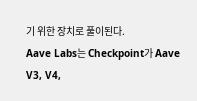기 위한 장치로 풀이된다.
Aave Labs는 Checkpoint가 Aave V3, V4,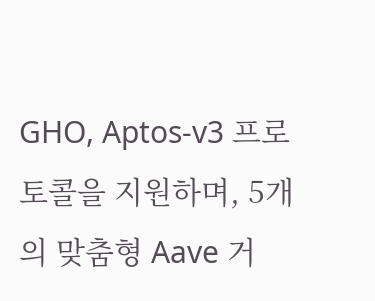GHO, Aptos-v3 프로토콜을 지원하며, 5개의 맞춤형 Aave 거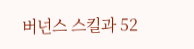버넌스 스킬과 52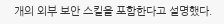개의 외부 보안 스킬을 포함한다고 설명했다.